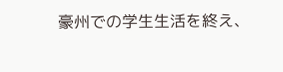豪州での学生生活を終え、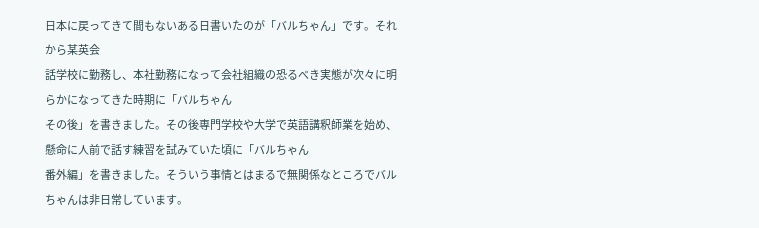日本に戻ってきて間もないある日書いたのが「バルちゃん」です。それから某英会
話学校に勤務し、本社勤務になって会社組織の恐るべき実態が次々に明らかになってきた時期に「バルちゃん
その後」を書きました。その後専門学校や大学で英語講釈師業を始め、懸命に人前で話す練習を試みていた頃に「バルちゃん
番外編」を書きました。そういう事情とはまるで無関係なところでバルちゃんは非日常しています。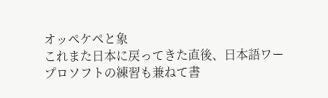オッペケペと象
これまた日本に戻ってきた直後、日本語ワープロソフトの練習も兼ねて書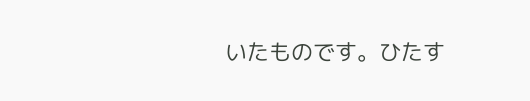いたものです。ひたす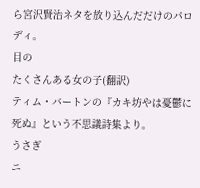ら宮沢賢治ネタを放り込んだだけのパロディ。
目の
たくさんある女の子(翻訳)
ティム・バートンの『カキ坊やは憂鬱に死ぬ』という不思議詩集より。
うさぎ
ニ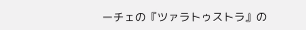ーチェの『ツァラトゥストラ』の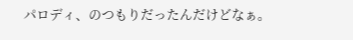パロディ、のつもりだったんだけどなぁ。